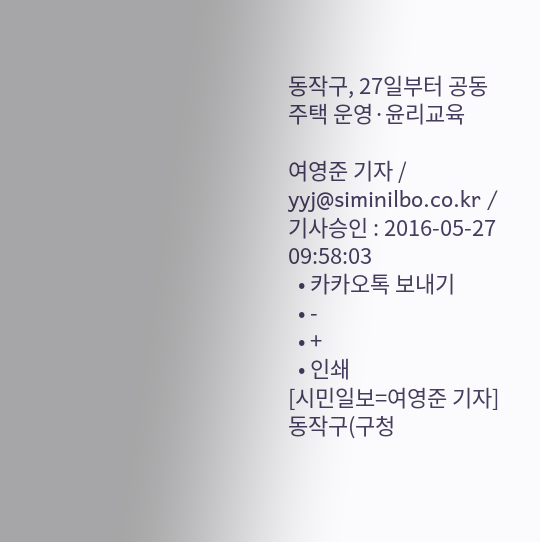동작구, 27일부터 공동주택 운영·윤리교육

여영준 기자 / yyj@siminilbo.co.kr / 기사승인 : 2016-05-27 09:58:03
  • 카카오톡 보내기
  • -
  • +
  • 인쇄
[시민일보=여영준 기자]동작구(구청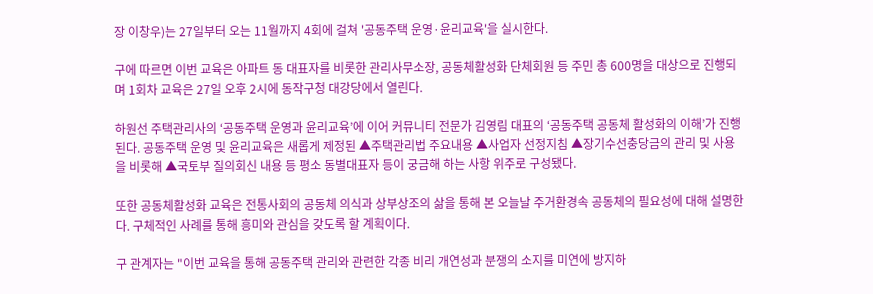장 이창우)는 27일부터 오는 11월까지 4회에 걸쳐 '공동주택 운영·윤리교육'을 실시한다.

구에 따르면 이번 교육은 아파트 동 대표자를 비롯한 관리사무소장, 공동체활성화 단체회원 등 주민 총 600명을 대상으로 진행되며 1회차 교육은 27일 오후 2시에 동작구청 대강당에서 열린다.

하원선 주택관리사의 ‘공동주택 운영과 윤리교육’에 이어 커뮤니티 전문가 김영림 대표의 ‘공동주택 공동체 활성화의 이해’가 진행된다. 공동주택 운영 및 윤리교육은 새롭게 제정된 ▲주택관리법 주요내용 ▲사업자 선정지침 ▲장기수선충당금의 관리 및 사용을 비롯해 ▲국토부 질의회신 내용 등 평소 동별대표자 등이 궁금해 하는 사항 위주로 구성됐다.

또한 공동체활성화 교육은 전통사회의 공동체 의식과 상부상조의 삶을 통해 본 오늘날 주거환경속 공동체의 필요성에 대해 설명한다. 구체적인 사례를 통해 흥미와 관심을 갖도록 할 계획이다.

구 관계자는 "이번 교육을 통해 공동주택 관리와 관련한 각종 비리 개연성과 분쟁의 소지를 미연에 방지하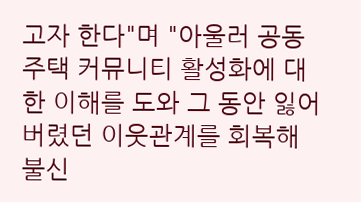고자 한다"며 "아울러 공동주택 커뮤니티 활성화에 대한 이해를 도와 그 동안 잃어버렸던 이웃관계를 회복해 불신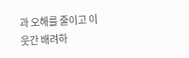과 오해를 줄이고 이웃간 배려하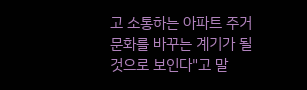고 소통하는 아파트 주거문화를 바꾸는 계기가 될 것으로 보인다"고 말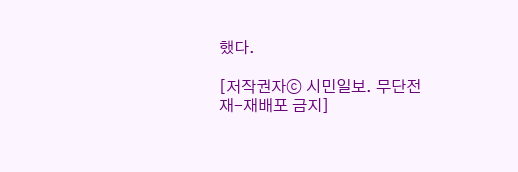했다.

[저작권자ⓒ 시민일보. 무단전재-재배포 금지]